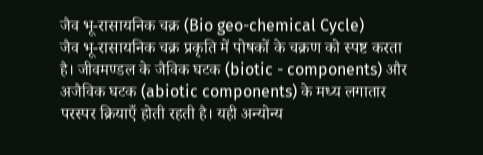जैव भू-रासायनिक चक्र (Bio geo-chemical Cycle)
जैव भू-रासायनिक चक्र प्रकृति में पोषकों के चक्रण को स्पष्ट करता है। जीवमण्डल के जैविक घटक (biotic - components) और अजैविक घटक (abiotic components) के मध्य लगातार परस्पर क्रियाएँ होती रहती है। यही अन्योन्य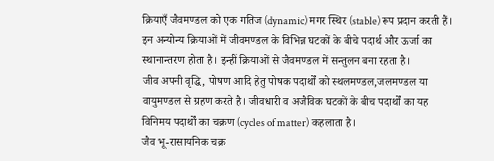क्रियाएँ जैवमण्डल को एक गतिज (dynamic) मगर स्थिर (stable) रूप प्रदान करती हैं। इन अन्योन्य क्रियाओं में जीवमण्डल के विभिन्न घटकों के बीचे पदार्थ और ऊर्जा का स्थानान्तरण होता है। इन्हीं क्रियाओं से जैवमण्डल में सन्तुलन बना रहता है।
जीव अपनी वृद्धि, पोषण आदि हेतु पोषक पदार्थों को स्थलमण्डल,जलमण्डल या वायुमण्डल से ग्रहण करते है। जीवधारी व अजैविक घटकों के बीच पदार्थों का यह विनिमय पदार्थों का चक्रण (cycles of matter) कहलाता है।
जैव भू-रासायनिक चक्र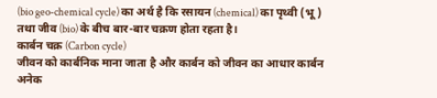(bio geo-chemical cycle) का अर्थ है कि रसायन (chemical) का पृथ्वी (भू) तथा जीव (bio) के बीच बार-बार चक्रण होता रहता है।
कार्बन चक्र (Carbon cycle)
जीवन को कार्बनिक माना जाता है और कार्बन को जीवन का आधार कार्बन अनेक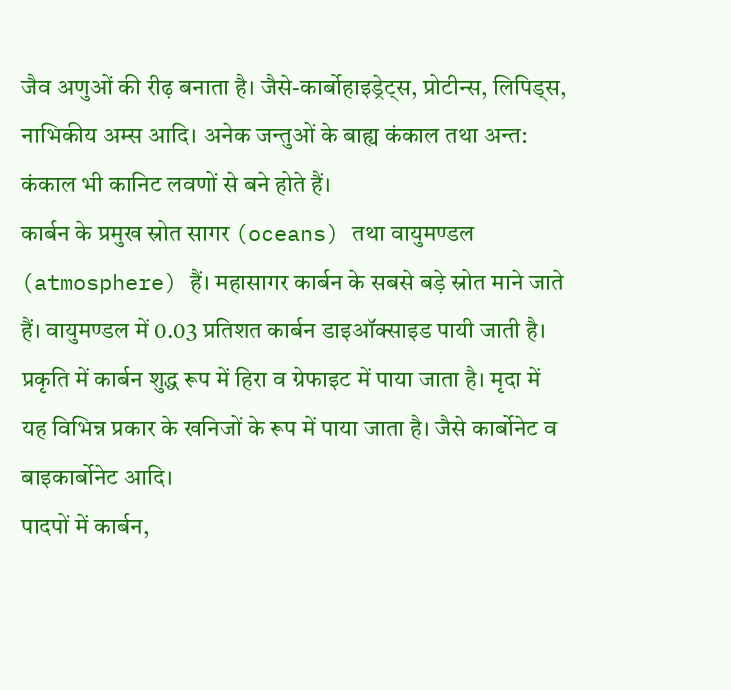जैव अणुओं की रीढ़ बनाता है। जैसे-कार्बोहाइड्रेट्स, प्रोटीन्स, लिपिड्स, नाभिकीय अम्स आदि। अनेक जन्तुओं के बाह्य कंकाल तथा अन्त: कंकाल भी कानिट लवणों से बने होते हैं।
कार्बन के प्रमुख स्रोत सागर (oceans) तथा वायुमण्डल (atmosphere) हैं। महासागर कार्बन के सबसे बड़े स्रोत माने जाते हैं। वायुमण्डल में 0.03 प्रतिशत कार्बन डाइऑक्साइड पायी जाती है।
प्रकृति में कार्बन शुद्ध रूप में हिरा व ग्रेफाइट में पाया जाता है। मृदा में यह विभिन्न प्रकार के खनिजों के रूप में पाया जाता है। जैसे कार्बोनेट व बाइकार्बोनेट आदि।
पादपों में कार्बन,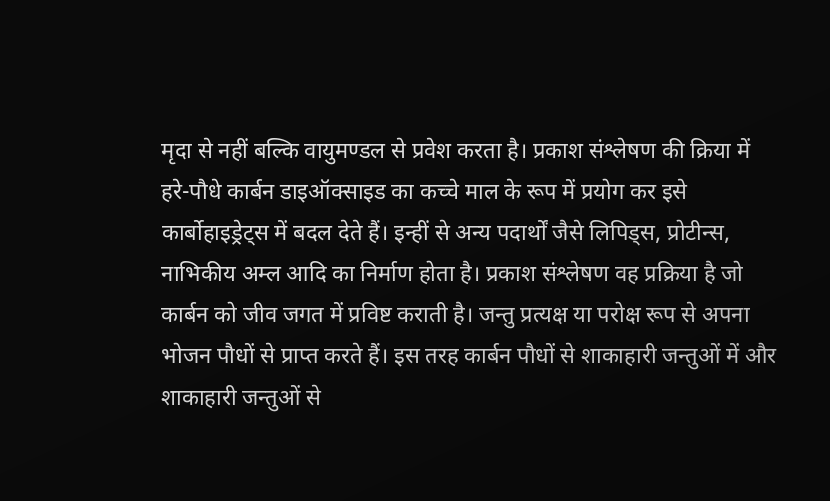मृदा से नहीं बल्कि वायुमण्डल से प्रवेश करता है। प्रकाश संश्लेषण की क्रिया में हरे-पौधे कार्बन डाइऑक्साइड का कच्चे माल के रूप में प्रयोग कर इसे कार्बोहाइड्रेट्स में बदल देते हैं। इन्हीं से अन्य पदार्थों जैसे लिपिड्स, प्रोटीन्स, नाभिकीय अम्ल आदि का निर्माण होता है। प्रकाश संश्लेषण वह प्रक्रिया है जो कार्बन को जीव जगत में प्रविष्ट कराती है। जन्तु प्रत्यक्ष या परोक्ष रूप से अपना भोजन पौधों से प्राप्त करते हैं। इस तरह कार्बन पौधों से शाकाहारी जन्तुओं में और शाकाहारी जन्तुओं से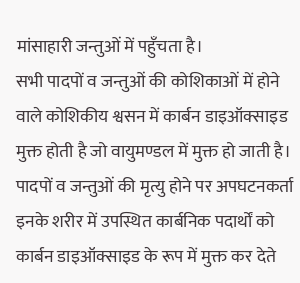मांसाहारी जन्तुओं में पहुँचता है।
सभी पादपों व जन्तुओं की कोशिकाओं में होने वाले कोशिकीय श्वसन में कार्बन डाइऑक्साइड मुक्त होती है जो वायुमण्डल में मुक्त हो जाती है। पादपों व जन्तुओं की मृत्यु होने पर अपघटनकर्ता इनके शरीर में उपस्थित कार्बनिक पदार्थों को कार्बन डाइऑक्साइड के रूप में मुक्त कर देते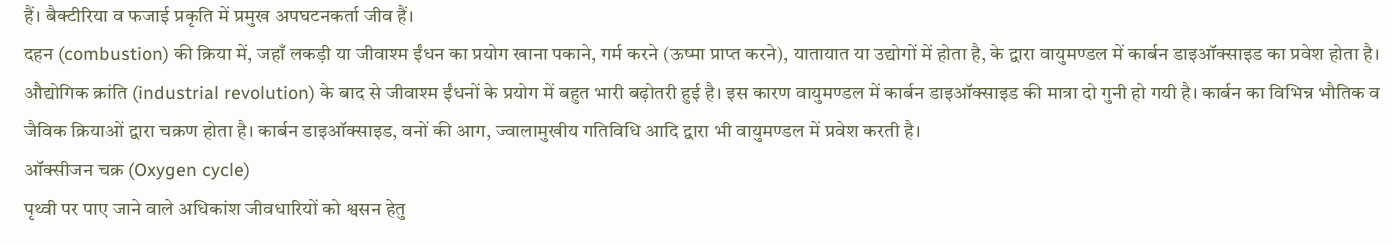हैं। बैक्टीरिया व फजाई प्रकृति में प्रमुख अपघटनकर्ता जीव हैं।
दहन (combustion) की क्रिया में, जहाँ लकड़ी या जीवाश्म ईंधन का प्रयोग खाना पकाने, गर्म करने (ऊष्मा प्राप्त करने), यातायात या उद्योगों में होता है, के द्वारा वायुमण्डल में कार्बन डाइऑक्साइड का प्रवेश होता है। औद्योगिक क्रांति (industrial revolution) के बाद से जीवाश्म ईंधनों के प्रयोग में बहुत भारी बढ़ोतरी हुई है। इस कारण वायुमण्डल में कार्बन डाइऑक्साइड की मात्रा दो गुनी हो गयी है। कार्बन का विभिन्न भौतिक व जैविक क्रियाओं द्वारा चक्रण होता है। कार्बन डाइऑक्साइड, वनों की आग, ज्वालामुखीय गतिविधि आदि द्वारा भी वायुमण्डल में प्रवेश करती है।
ऑक्सीजन चक्र (Oxygen cycle)
पृथ्वी पर पाए जाने वाले अधिकांश जीवधारियों को श्वसन हेतु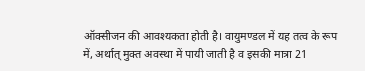ऑक्सीजन की आवश्यकता होती है। वायुमण्डल में यह तत्व के रूप में, अर्थात् मुक्त अवस्था में पायी जाती है व इसकी मात्रा 21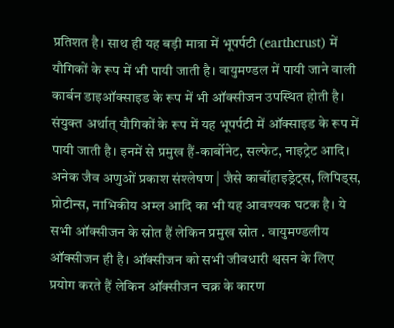प्रतिशत है। साथ ही यह बड़ी मात्रा में भूपर्पटी (earthcrust) में यौगिकों के रूप में भी पायी जाती है। वायुमण्डल में पायी जाने वाली कार्बन डाइऑक्साइड के रूप में भी ऑक्सीजन उपस्थित होती है। संयुक्त अर्थात् यौगिकों के रूप में यह भूपर्पटी में ऑक्साइड के रूप में पायी जाती है। इनमें से प्रमुख हैं-कार्बोनेट, सल्फेट, नाइट्रेट आदि। अनेक जैव अणुओं प्रकाश संश्लेषण | जैसे कार्बोहाइड्रेट्स, लिपिड्स, प्रोटीन्स, नाभिकीय अम्ल आदि का भी यह आवश्यक घटक है। ये सभी ऑक्सीजन के स्रोत हैं लेकिन प्रमुख स्रोत . वायुमण्डलीय ऑक्सीजन ही है। ऑक्सीजन को सभी जीवधारी श्वसन के लिए प्रयोग करते हैं लेकिन ऑक्सीजन चक्र के कारण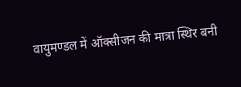वायुमण्डल में ऑक्सीजन की मात्रा स्थिर बनी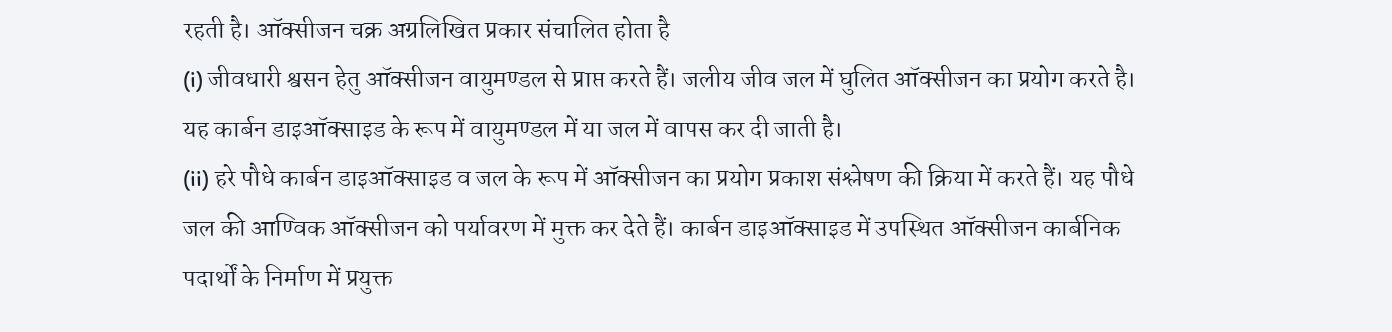रहती है। ऑक्सीजन चक्र अग्रलिखित प्रकार संचालित होता है
(i) जीवधारी श्वसन हेतु ऑक्सीजन वायुमण्डल से प्राप्त करते हैं। जलीय जीव जल में घुलित ऑक्सीजन का प्रयोग करते है। यह कार्बन डाइऑक्साइड के रूप में वायुमण्डल में या जल में वापस कर दी जाती है।
(ii) हरे पौधे कार्बन डाइऑक्साइड व जल के रूप में ऑक्सीजन का प्रयोग प्रकाश संश्लेषण की क्रिया में करते हैं। यह पौधे जल की आण्विक ऑक्सीजन को पर्यावरण में मुक्त कर देते हैं। कार्बन डाइऑक्साइड में उपस्थित ऑक्सीजन कार्बनिक पदार्थों के निर्माण में प्रयुक्त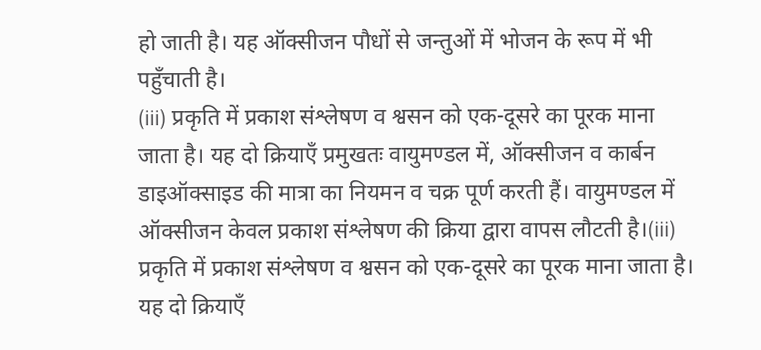हो जाती है। यह ऑक्सीजन पौधों से जन्तुओं में भोजन के रूप में भी पहुँचाती है।
(iii) प्रकृति में प्रकाश संश्लेषण व श्वसन को एक-दूसरे का पूरक माना जाता है। यह दो क्रियाएँ प्रमुखतः वायुमण्डल में, ऑक्सीजन व कार्बन डाइऑक्साइड की मात्रा का नियमन व चक्र पूर्ण करती हैं। वायुमण्डल में ऑक्सीजन केवल प्रकाश संश्लेषण की क्रिया द्वारा वापस लौटती है।(iii) प्रकृति में प्रकाश संश्लेषण व श्वसन को एक-दूसरे का पूरक माना जाता है। यह दो क्रियाएँ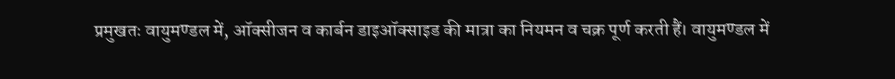प्रमुखतः वायुमण्डल में, ऑक्सीजन व कार्बन डाइऑक्साइड की मात्रा का नियमन व चक्र पूर्ण करती हैं। वायुमण्डल में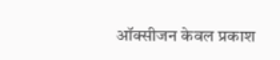ऑक्सीजन केवल प्रकाश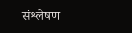संश्लेषण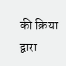की क्रिया द्वारा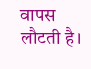वापस लौटती है।